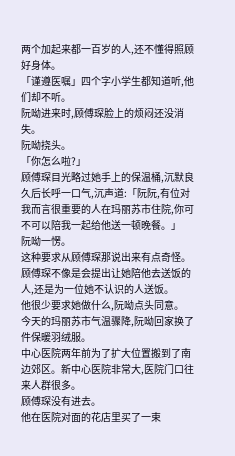两个加起来都一百岁的人,还不懂得照顾好身体。
「谨遵医嘱」四个字小学生都知道听,他们却不听。
阮呦进来时,顾傅琛脸上的烦闷还没消失。
阮呦挠头。
「你怎么啦?」
顾傅琛目光略过她手上的保温桶,沉默良久后长呼一口气,沉声道:「阮阮,有位对我而言很重要的人在玛丽苏市住院,你可不可以陪我一起给他送一顿晚餐。」
阮呦一愣。
这种要求从顾傅琛那说出来有点奇怪。
顾傅琛不像是会提出让她陪他去送饭的人,还是为一位她不认识的人送饭。
他很少要求她做什么,阮呦点头同意。
今天的玛丽苏市气温骤降,阮呦回家换了件保暖羽绒服。
中心医院两年前为了扩大位置搬到了南边郊区。新中心医院非常大,医院门口往来人群很多。
顾傅琛没有进去。
他在医院对面的花店里买了一束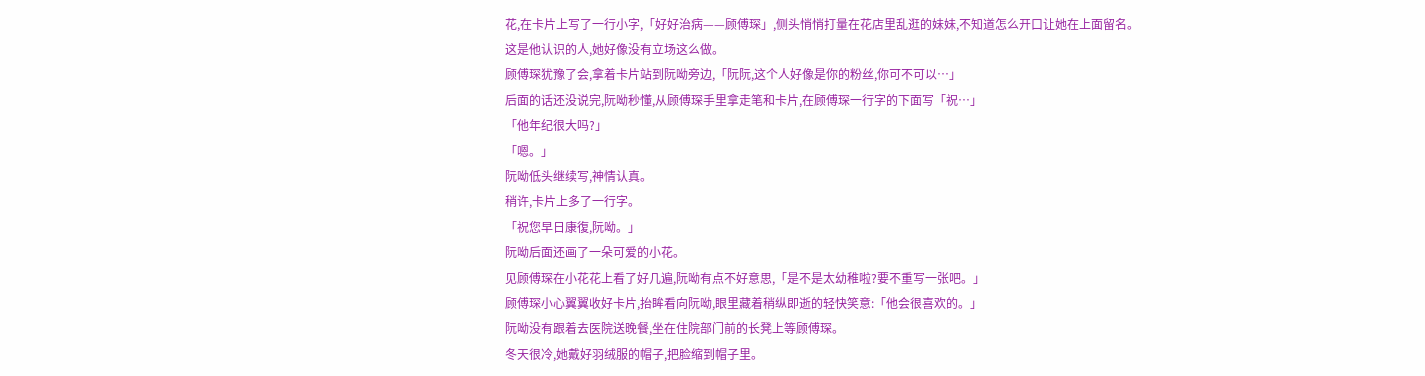花,在卡片上写了一行小字,「好好治病——顾傅琛」,侧头悄悄打量在花店里乱逛的妹妹,不知道怎么开口让她在上面留名。
这是他认识的人,她好像没有立场这么做。
顾傅琛犹豫了会,拿着卡片站到阮呦旁边,「阮阮,这个人好像是你的粉丝,你可不可以…」
后面的话还没说完,阮呦秒懂,从顾傅琛手里拿走笔和卡片,在顾傅琛一行字的下面写「祝…」
「他年纪很大吗?」
「嗯。」
阮呦低头继续写,神情认真。
稍许,卡片上多了一行字。
「祝您早日康復,阮呦。」
阮呦后面还画了一朵可爱的小花。
见顾傅琛在小花花上看了好几遍,阮呦有点不好意思,「是不是太幼稚啦?要不重写一张吧。」
顾傅琛小心翼翼收好卡片,抬眸看向阮呦,眼里藏着稍纵即逝的轻快笑意:「他会很喜欢的。」
阮呦没有跟着去医院送晚餐,坐在住院部门前的长凳上等顾傅琛。
冬天很冷,她戴好羽绒服的帽子,把脸缩到帽子里。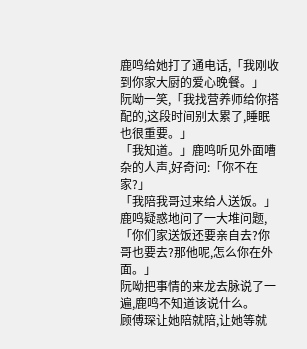鹿鸣给她打了通电话,「我刚收到你家大厨的爱心晚餐。」
阮呦一笑,「我找营养师给你搭配的,这段时间别太累了,睡眠也很重要。」
「我知道。」鹿鸣听见外面嘈杂的人声,好奇问:「你不在家?」
「我陪我哥过来给人送饭。」
鹿鸣疑惑地问了一大堆问题,「你们家送饭还要亲自去?你哥也要去?那他呢,怎么你在外面。」
阮呦把事情的来龙去脉说了一遍,鹿鸣不知道该说什么。
顾傅琛让她陪就陪,让她等就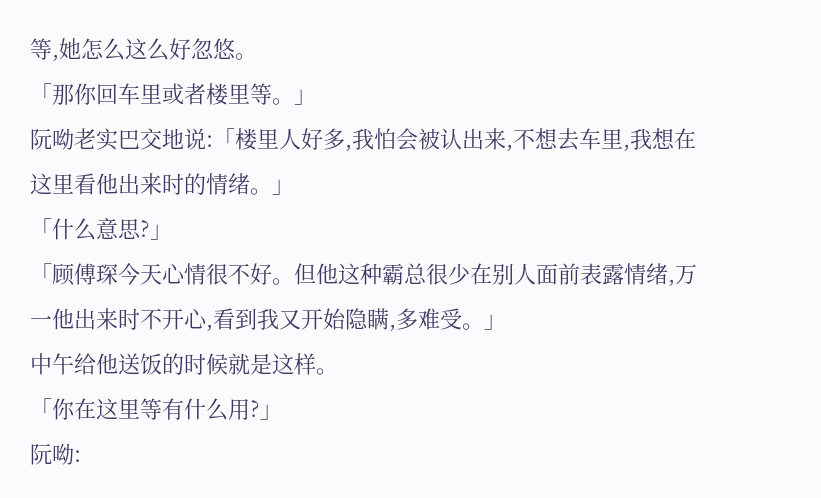等,她怎么这么好忽悠。
「那你回车里或者楼里等。」
阮呦老实巴交地说:「楼里人好多,我怕会被认出来,不想去车里,我想在这里看他出来时的情绪。」
「什么意思?」
「顾傅琛今天心情很不好。但他这种霸总很少在别人面前表露情绪,万一他出来时不开心,看到我又开始隐瞒,多难受。」
中午给他送饭的时候就是这样。
「你在这里等有什么用?」
阮呦: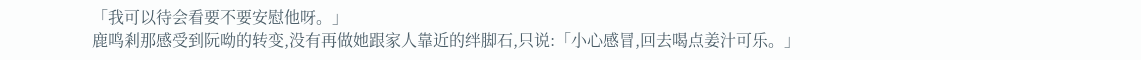「我可以待会看要不要安慰他呀。」
鹿鸣剎那感受到阮呦的转变,没有再做她跟家人靠近的绊脚石,只说:「小心感冒,回去喝点姜汁可乐。」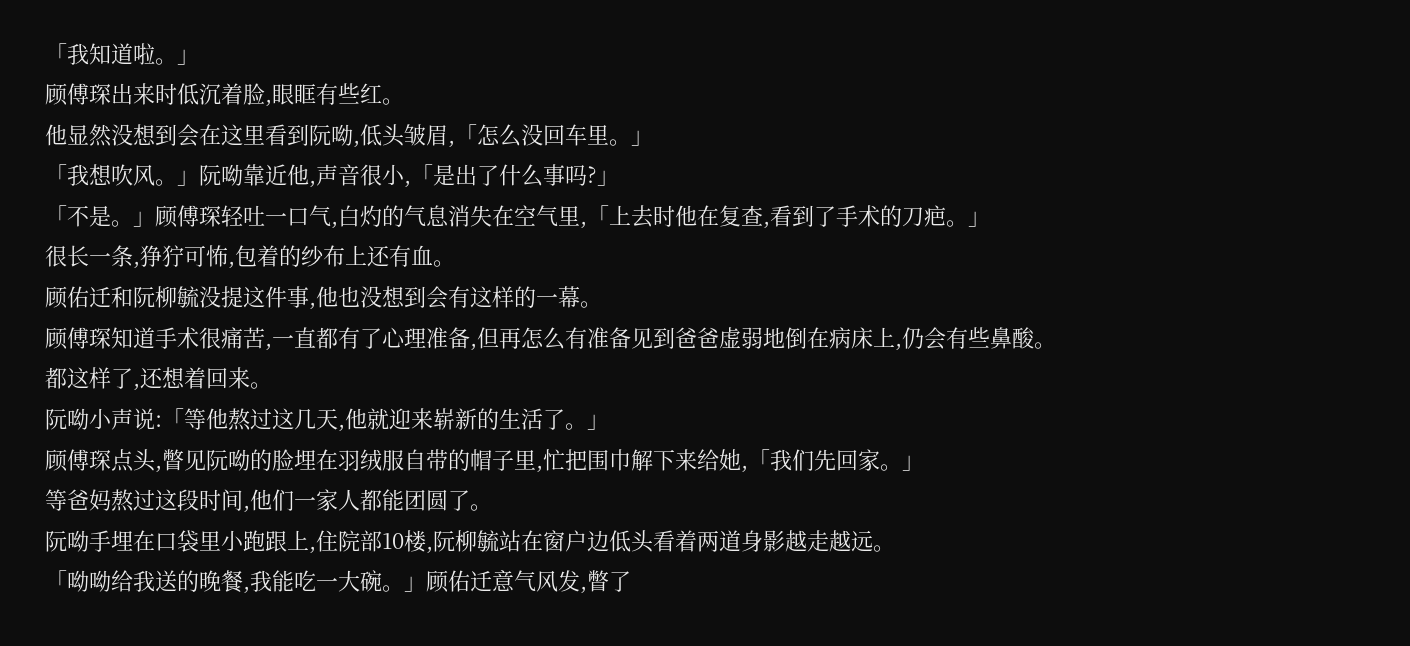「我知道啦。」
顾傅琛出来时低沉着脸,眼眶有些红。
他显然没想到会在这里看到阮呦,低头皱眉,「怎么没回车里。」
「我想吹风。」阮呦靠近他,声音很小,「是出了什么事吗?」
「不是。」顾傅琛轻吐一口气,白灼的气息消失在空气里,「上去时他在复查,看到了手术的刀疤。」
很长一条,狰狞可怖,包着的纱布上还有血。
顾佑迁和阮柳毓没提这件事,他也没想到会有这样的一幕。
顾傅琛知道手术很痛苦,一直都有了心理准备,但再怎么有准备见到爸爸虚弱地倒在病床上,仍会有些鼻酸。
都这样了,还想着回来。
阮呦小声说:「等他熬过这几天,他就迎来崭新的生活了。」
顾傅琛点头,瞥见阮呦的脸埋在羽绒服自带的帽子里,忙把围巾解下来给她,「我们先回家。」
等爸妈熬过这段时间,他们一家人都能团圆了。
阮呦手埋在口袋里小跑跟上,住院部10楼,阮柳毓站在窗户边低头看着两道身影越走越远。
「呦呦给我送的晚餐,我能吃一大碗。」顾佑迁意气风发,瞥了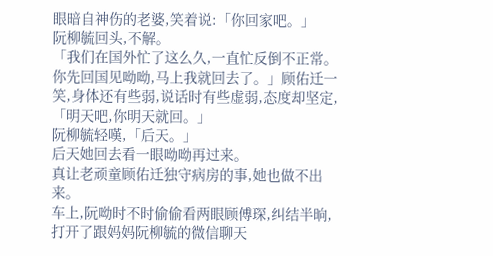眼暗自神伤的老婆,笑着说:「你回家吧。」
阮柳毓回头,不解。
「我们在国外忙了这么久,一直忙反倒不正常。你先回国见呦呦,马上我就回去了。」顾佑迁一笑,身体还有些弱,说话时有些虚弱,态度却坚定,「明天吧,你明天就回。」
阮柳毓轻嘆,「后天。」
后天她回去看一眼呦呦再过来。
真让老顽童顾佑迁独守病房的事,她也做不出来。
车上,阮呦时不时偷偷看两眼顾傅琛,纠结半晌,打开了跟妈妈阮柳毓的微信聊天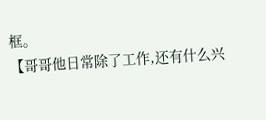框。
【哥哥他日常除了工作,还有什么兴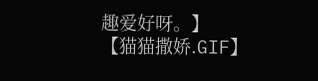趣爱好呀。】
【猫猫撒娇.GIF】